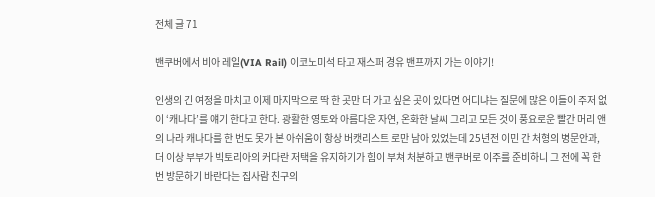전체 글 71

밴쿠버에서 비아 레일(VIA Rail) 이코노미석 타고 재스퍼 경유 밴프까지 가는 이야기!

인생의 긴 여정을 마치고 이제 마지막으로 딱 한 곳만 더 가고 싶은 곳이 있다면 어디냐는 질문에 많은 이들이 주저 없이 ‘캐나다’를 얘기 한다고 한다. 광활한 영토와 아름다운 자연, 온화한 날씨 그리고 모든 것이 풍요로운 빨간 머리 앤의 나라 캐나다를 한 번도 못가 본 아쉬움이 항상 버캣리스트 로만 남아 있었는데 25년전 이민 간 처형의 병문안과, 더 이상 부부가 빅토리아의 커다란 저택을 유지하기가 힘이 부쳐 처분하고 밴쿠버로 이주를 준비하니 그 전에 꼭 한번 방문하기 바란다는 집사람 친구의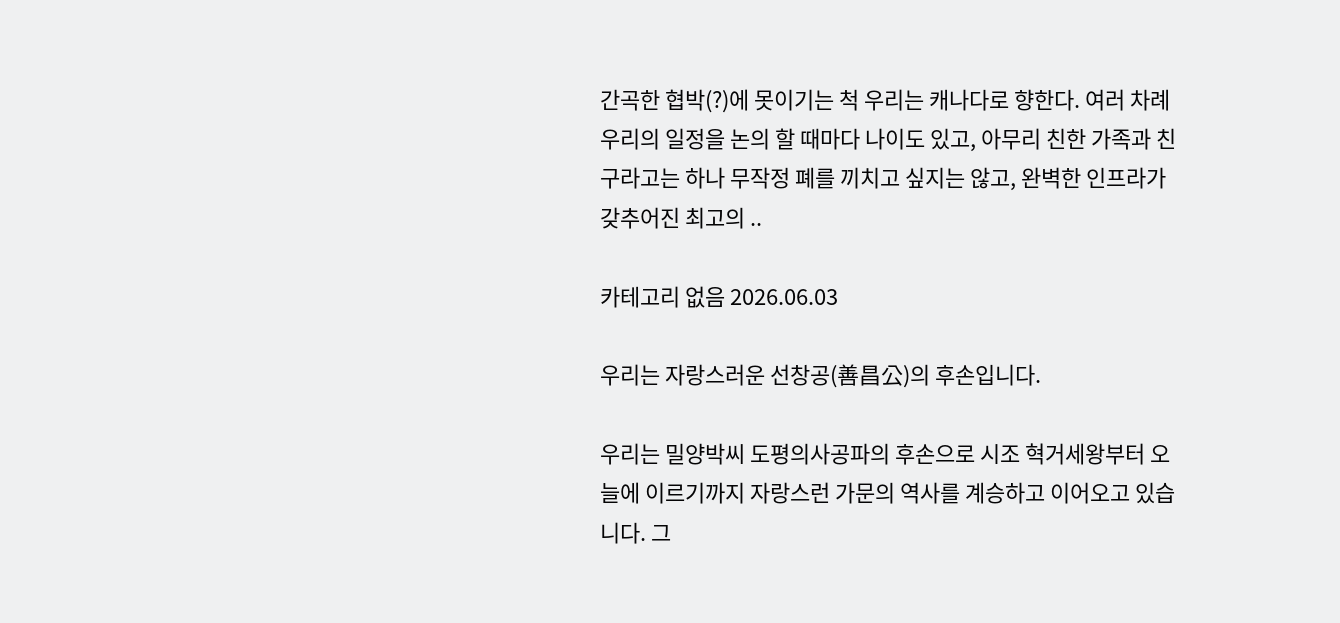간곡한 협박(?)에 못이기는 척 우리는 캐나다로 향한다. 여러 차례 우리의 일정을 논의 할 때마다 나이도 있고, 아무리 친한 가족과 친구라고는 하나 무작정 폐를 끼치고 싶지는 않고, 완벽한 인프라가 갖추어진 최고의 ..

카테고리 없음 2026.06.03

우리는 자랑스러운 선창공(善昌公)의 후손입니다.

우리는 밀양박씨 도평의사공파의 후손으로 시조 혁거세왕부터 오늘에 이르기까지 자랑스런 가문의 역사를 계승하고 이어오고 있습니다. 그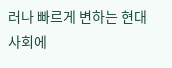러나 빠르게 변하는 현대 사회에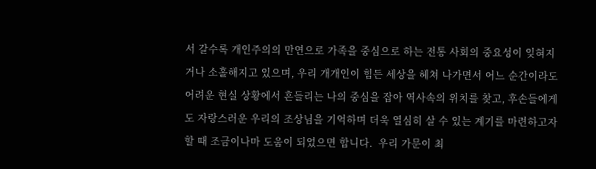서 갈수록 개인주의의 만연으로 가족을 중심으로 하는 전통 사회의 중요성이 잊혀지거나 소홀해지고 있으며, 우리 개개인이 힘든 세상을 헤쳐 나가면서 어느 순간이라도 어려운 현실 상황에서 흔들리는 나의 중심을 잡아 역사속의 위치를 찾고, 후손들에게도 자랑스러운 우리의 조상님을 기억하며 더욱 열심히 살 수 있는 계기를 마련하고자 할 때 조금이나마 도움이 되었으면 합니다.  우리 가문이 최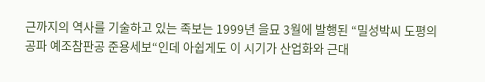근까지의 역사를 기술하고 있는 족보는 1999년 을묘 3월에 발행된 “밀성박씨 도평의공파 예조참판공 준용세보“인데 아쉽게도 이 시기가 산업화와 근대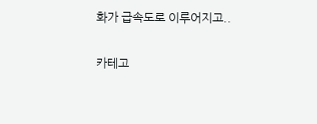화가 급속도로 이루어지고..

카테고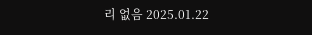리 없음 2025.01.22